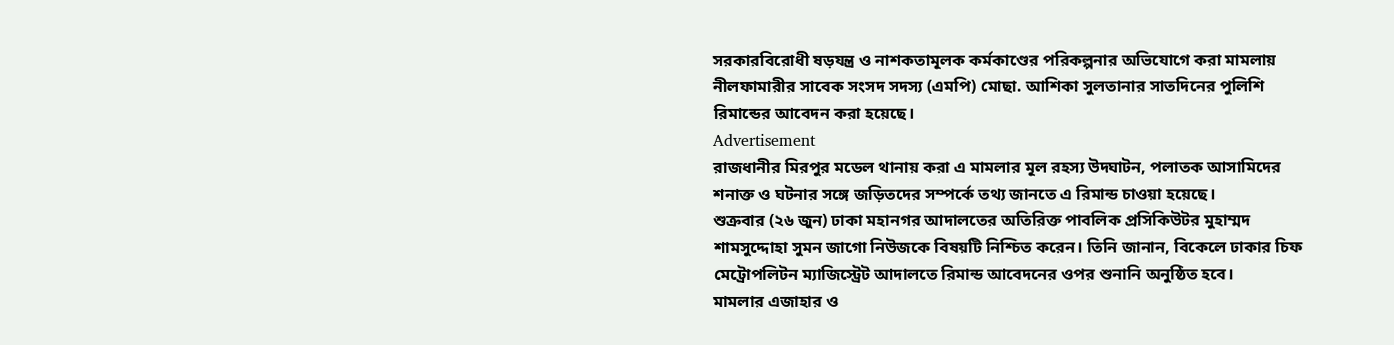সরকারবিরোধী ষড়যন্ত্র ও নাশকতামূলক কর্মকাণ্ডের পরিকল্পনার অভিযোগে করা মামলায় নীলফামারীর সাবেক সংসদ সদস্য (এমপি) মোছা. আশিকা সুলতানার সাতদিনের পুলিশি রিমান্ডের আবেদন করা হয়েছে।
Advertisement
রাজধানীর মিরপুর মডেল থানায় করা এ মামলার মূল রহস্য উদ্ঘাটন, পলাতক আসামিদের শনাক্ত ও ঘটনার সঙ্গে জড়িতদের সম্পর্কে তথ্য জানতে এ রিমান্ড চাওয়া হয়েছে।
শুক্রবার (২৬ জুন) ঢাকা মহানগর আদালতের অতিরিক্ত পাবলিক প্রসিকিউটর মুহাম্মদ শামসুদ্দোহা সুমন জাগো নিউজকে বিষয়টি নিশ্চিত করেন। তিনি জানান, বিকেলে ঢাকার চিফ মেট্রোপলিটন ম্যাজিস্ট্রেট আদালতে রিমান্ড আবেদনের ওপর শুনানি অনুষ্ঠিত হবে।
মামলার এজাহার ও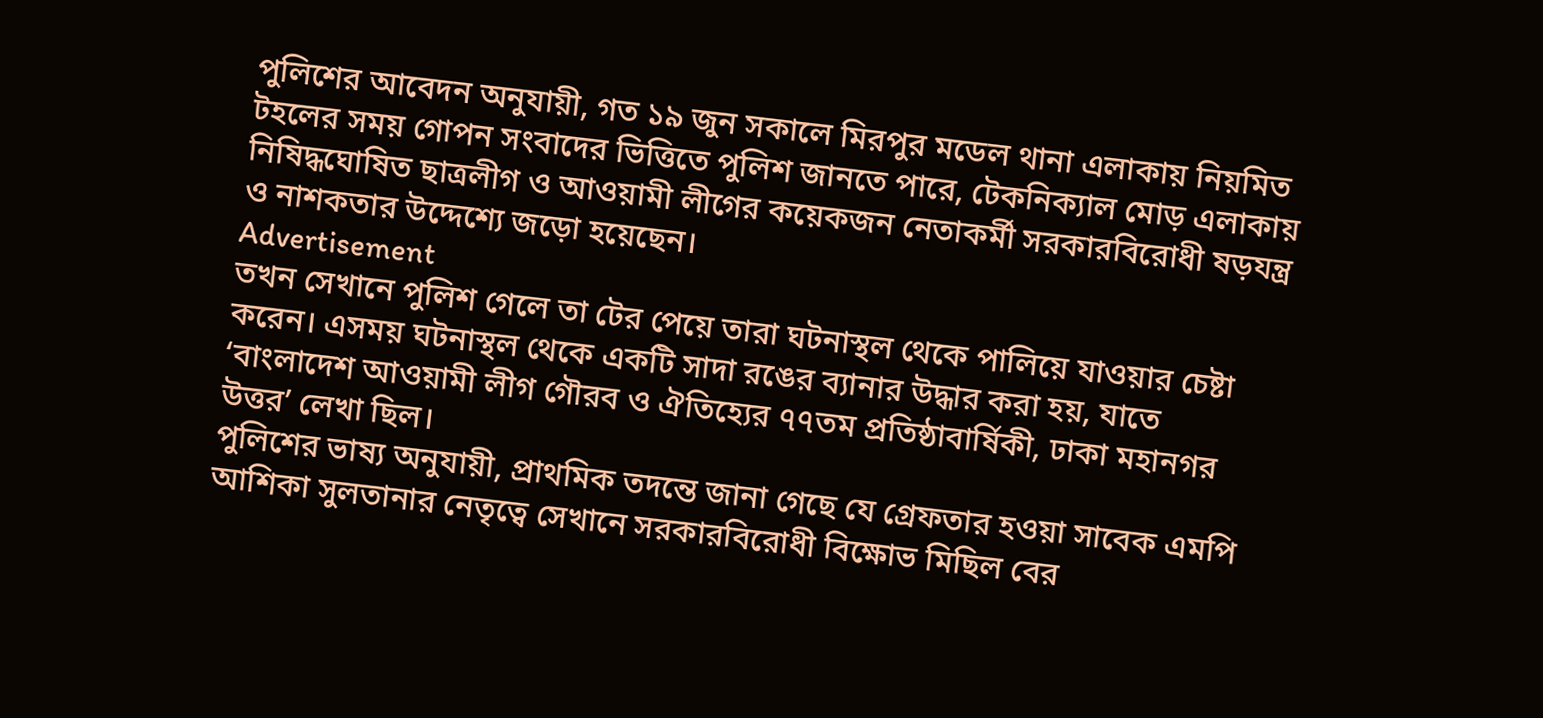পুলিশের আবেদন অনুযায়ী, গত ১৯ জুন সকালে মিরপুর মডেল থানা এলাকায় নিয়মিত টহলের সময় গোপন সংবাদের ভিত্তিতে পুলিশ জানতে পারে, টেকনিক্যাল মোড় এলাকায় নিষিদ্ধঘোষিত ছাত্রলীগ ও আওয়ামী লীগের কয়েকজন নেতাকর্মী সরকারবিরোধী ষড়যন্ত্র ও নাশকতার উদ্দেশ্যে জড়ো হয়েছেন।
Advertisement
তখন সেখানে পুলিশ গেলে তা টের পেয়ে তারা ঘটনাস্থল থেকে পালিয়ে যাওয়ার চেষ্টা করেন। এসময় ঘটনাস্থল থেকে একটি সাদা রঙের ব্যানার উদ্ধার করা হয়, যাতে ‘বাংলাদেশ আওয়ামী লীগ গৌরব ও ঐতিহ্যের ৭৭তম প্রতিষ্ঠাবার্ষিকী, ঢাকা মহানগর উত্তর’ লেখা ছিল।
পুলিশের ভাষ্য অনুযায়ী, প্রাথমিক তদন্তে জানা গেছে যে গ্রেফতার হওয়া সাবেক এমপি আশিকা সুলতানার নেতৃত্বে সেখানে সরকারবিরোধী বিক্ষোভ মিছিল বের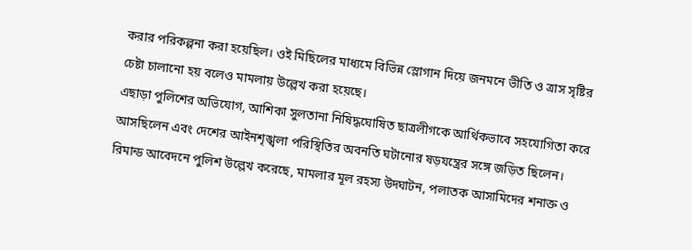করার পরিকল্পনা করা হয়েছিল। ওই মিছিলের মাধ্যমে বিভিন্ন স্লোগান দিয়ে জনমনে ভীতি ও ত্রাস সৃষ্টির চেষ্টা চালানো হয় বলেও মামলায় উল্লেখ করা হয়েছে।
এছাড়া পুলিশের অভিযোগ, আশিকা সুলতানা নিষিদ্ধঘোষিত ছাত্রলীগকে আর্থিকভাবে সহযোগিতা করে আসছিলেন এবং দেশের আইনশৃঙ্খলা পরিস্থিতির অবনতি ঘটানোর ষড়যন্ত্রের সঙ্গে জড়িত ছিলেন।
রিমান্ড আবেদনে পুলিশ উল্লেখ করেছে, মামলার মূল রহস্য উদ্ঘাটন, পলাতক আসামিদের শনাক্ত ও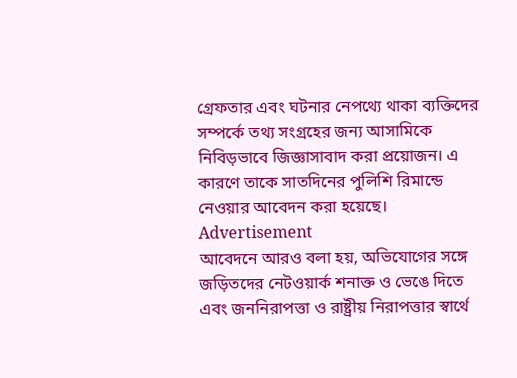গ্রেফতার এবং ঘটনার নেপথ্যে থাকা ব্যক্তিদের সম্পর্কে তথ্য সংগ্রহের জন্য আসামিকে নিবিড়ভাবে জিজ্ঞাসাবাদ করা প্রয়োজন। এ কারণে তাকে সাতদিনের পুলিশি রিমান্ডে নেওয়ার আবেদন করা হয়েছে।
Advertisement
আবেদনে আরও বলা হয়, অভিযোগের সঙ্গে জড়িতদের নেটওয়ার্ক শনাক্ত ও ভেঙে দিতে এবং জননিরাপত্তা ও রাষ্ট্রীয় নিরাপত্তার স্বার্থে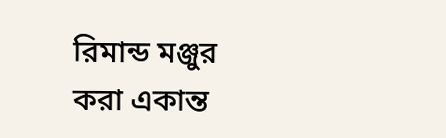রিমান্ড মঞ্জুর করা একান্ত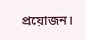প্রয়োজন।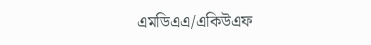এমডিএএ/একিউএফ